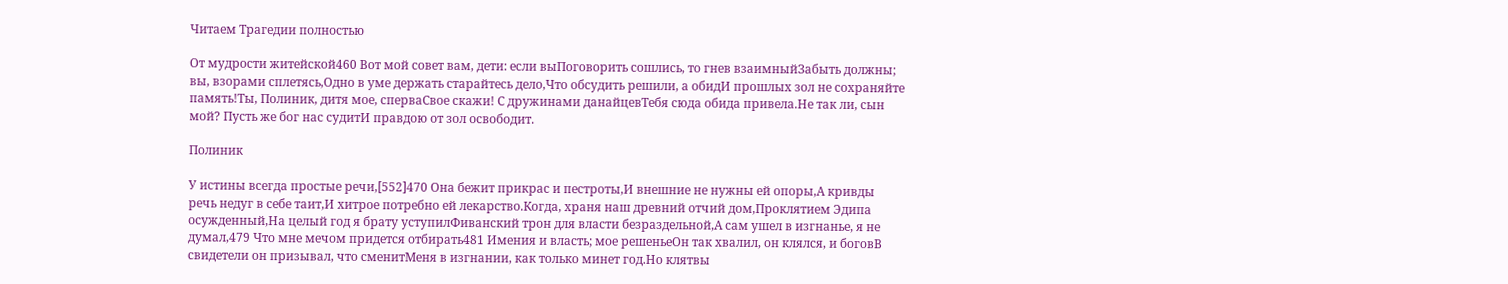Читаем Трагедии полностью

От мудрости житейской460 Вот мой совет вам, дети: если выПоговорить сошлись, то гнев взаимныйЗабыть должны; вы, взорами сплетясь,Одно в уме держать старайтесь дело,Что обсудить решили, а обидИ прошлых зол не сохраняйте память!Ты, Полиник, дитя мое, сперваСвое скажи! С дружинами данайцевТебя сюда обида привела.Не так ли, сын мой? Пусть же бог нас судитИ правдою от зол освободит.

Полиник

У истины всегда простые речи,[552]470 Она бежит прикрас и пестроты,И внешние не нужны ей опоры,А кривды речь недуг в себе таит,И хитрое потребно ей лекарство.Когда, храня наш древний отчий дом,Проклятием Эдипа осужденный,На целый год я брату уступилФиванский трон для власти безраздельной,А сам ушел в изгнанье, я не думал,479 Что мне мечом придется отбирать481 Имения и власть; мое решеньеОн так хвалил, он клялся, и боговВ свидетели он призывал, что сменитМеня в изгнании, как только минет год.Но клятвы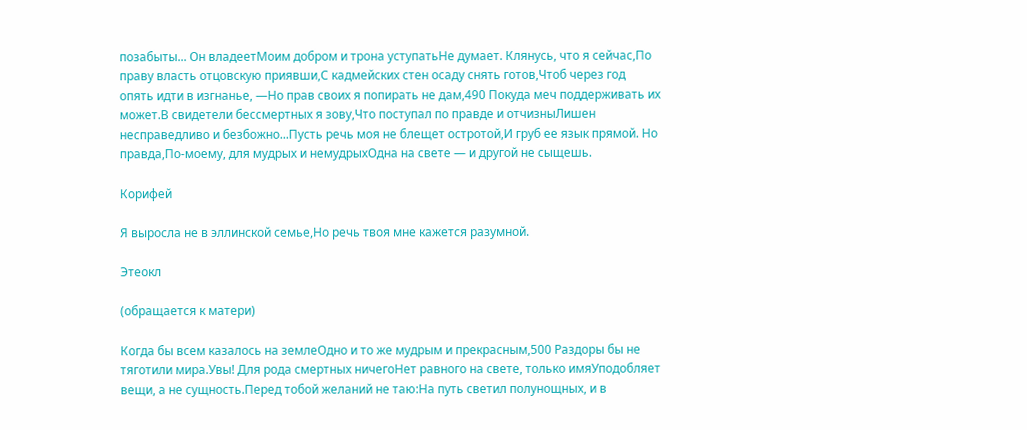позабыты... Он владеетМоим добром и трона уступатьНе думает. Клянусь, что я сейчас,По праву власть отцовскую приявши,С кадмейских стен осаду снять готов,Чтоб через год опять идти в изгнанье, —Но прав своих я попирать не дам,490 Покуда меч поддерживать их может.В свидетели бессмертных я зову,Что поступал по правде и отчизныЛишен несправедливо и безбожно...Пусть речь моя не блещет остротой,И груб ее язык прямой. Но правда,По-моему, для мудрых и немудрыхОдна на свете — и другой не сыщешь.

Корифей

Я выросла не в эллинской семье,Но речь твоя мне кажется разумной.

Этеокл

(обращается к матери)

Когда бы всем казалось на землеОдно и то же мудрым и прекрасным,500 Раздоры бы не тяготили мира.Увы! Для рода смертных ничегоНет равного на свете, только имяУподобляет вещи, а не сущность.Перед тобой желаний не таю:На путь светил полунощных, и в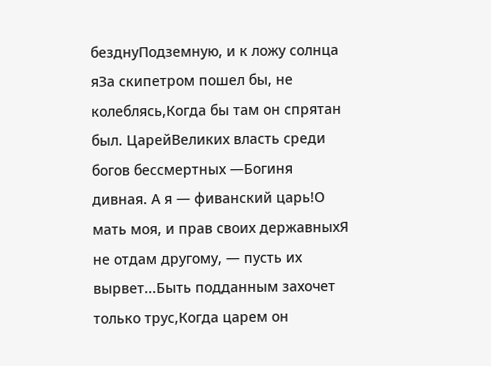безднуПодземную, и к ложу солнца яЗа скипетром пошел бы, не колеблясь,Когда бы там он спрятан был. ЦарейВеликих власть среди богов бессмертных —Богиня дивная. А я — фиванский царь!О мать моя, и прав своих державныхЯ не отдам другому, — пусть их вырвет...Быть подданным захочет только трус,Когда царем он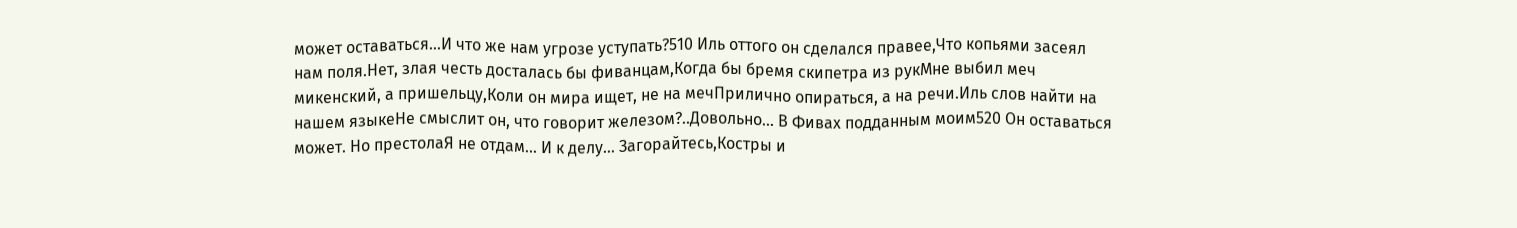может оставаться...И что же нам угрозе уступать?510 Иль оттого он сделался правее,Что копьями засеял нам поля.Нет, злая честь досталась бы фиванцам,Когда бы бремя скипетра из рукМне выбил меч микенский, а пришельцу,Коли он мира ищет, не на мечПрилично опираться, а на речи.Иль слов найти на нашем языкеНе смыслит он, что говорит железом?..Довольно... В Фивах подданным моим520 Он оставаться может. Но престолаЯ не отдам... И к делу... Загорайтесь,Костры и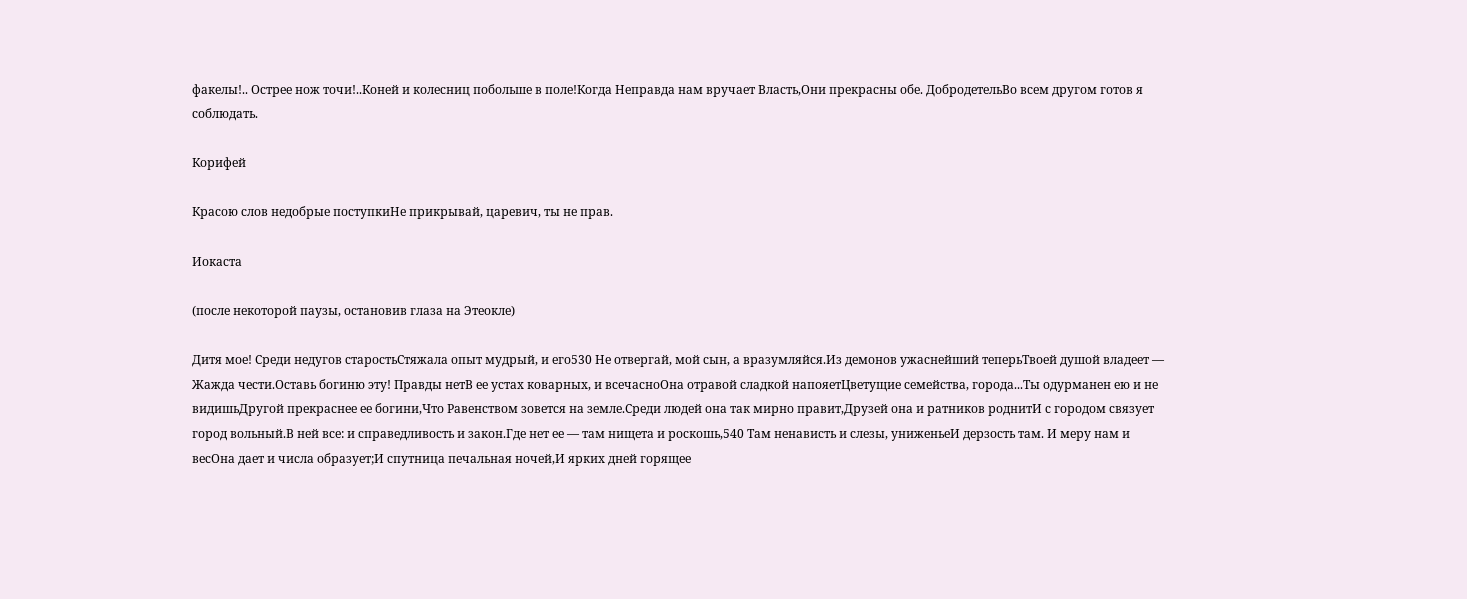факелы!.. Острее нож точи!..Коней и колесниц побольше в поле!Когда Неправда нам вручает Власть,Они прекрасны обе. ДобродетельВо всем другом готов я соблюдать.

Корифей

Красою слов недобрые поступкиНе прикрывай, царевич, ты не прав.

Иокаста

(после некоторой паузы, остановив глаза на Этеокле)

Дитя мое! Среди недугов старостьСтяжала опыт мудрый, и его530 Не отвергай, мой сын, а вразумляйся.Из демонов ужаснейший теперьТвоей душой владеет — Жажда чести.Оставь богиню эту! Правды нетВ ее устах коварных, и всечасноОна отравой сладкой напояетЦветущие семейства, города...Ты одурманен ею и не видишьДругой прекраснее ее богини,Что Равенством зовется на земле.Среди людей она так мирно правит,Друзей она и ратников роднитИ с городом связует город вольный.В ней все: и справедливость и закон.Где нет ее — там нищета и роскошь,540 Там ненависть и слезы, униженьеИ дерзость там. И меру нам и весОна дает и числа образует;И спутница печальная ночей,И ярких дней горящее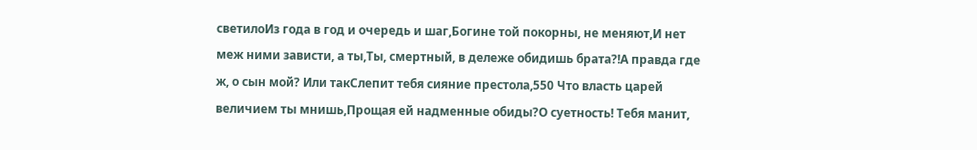светилоИз года в год и очередь и шаг,Богине той покорны, не меняют,И нет меж ними зависти, а ты,Ты, смертный, в дележе обидишь брата?!А правда где ж, о сын мой? Или такСлепит тебя сияние престола,550 Что власть царей величием ты мнишь,Прощая ей надменные обиды?О суетность! Тебя манит,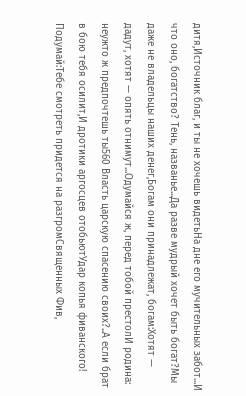дитя,Источник благ, и ты не хочешь видетьНа дне его мучительных забот...И что оно, богатство? Тень, названье...Да разве мудрый хочет быть богат?Мы даже не владельцы наших денег,Богам они принадлежат, богам:Хотят — дадут, хотят — опять отнимут...Одумайся ж, перед тобой престолИ родина: неужто ж предпочтешь ты560 Власть царскую спасению своих?..А если брат в бою тебя осилит,И дротики аргосцев отобьютУдар копья фиванского! Подумай:Тебе смотреть придется на разгромСвященных Фив,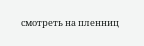смотреть на пленниц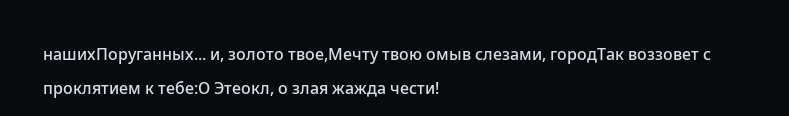нашихПоруганных... и, золото твое,Мечту твою омыв слезами, городТак воззовет с проклятием к тебе:О Этеокл, о злая жажда чести!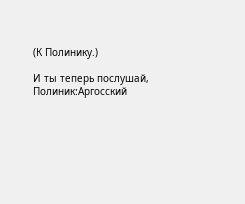(К Полинику.)

И ты теперь послушай, Полиник:Аргосский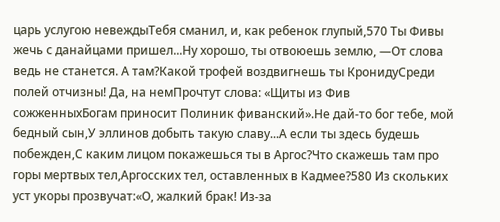царь услугою невеждыТебя сманил, и, как ребенок глупый,570 Ты Фивы жечь с данайцами пришел...Ну хорошо, ты отвоюешь землю, —От слова ведь не станется. А там?Какой трофей воздвигнешь ты КронидуСреди полей отчизны! Да, на немПрочтут слова: «Щиты из Фив сожженныхБогам приносит Полиник фиванский».Не дай-то бог тебе, мой бедный сын,У эллинов добыть такую славу...А если ты здесь будешь побежден,С каким лицом покажешься ты в Аргос?Что скажешь там про горы мертвых тел,Аргосских тел, оставленных в Кадмее?580 Из скольких уст укоры прозвучат:«О, жалкий брак! Из-за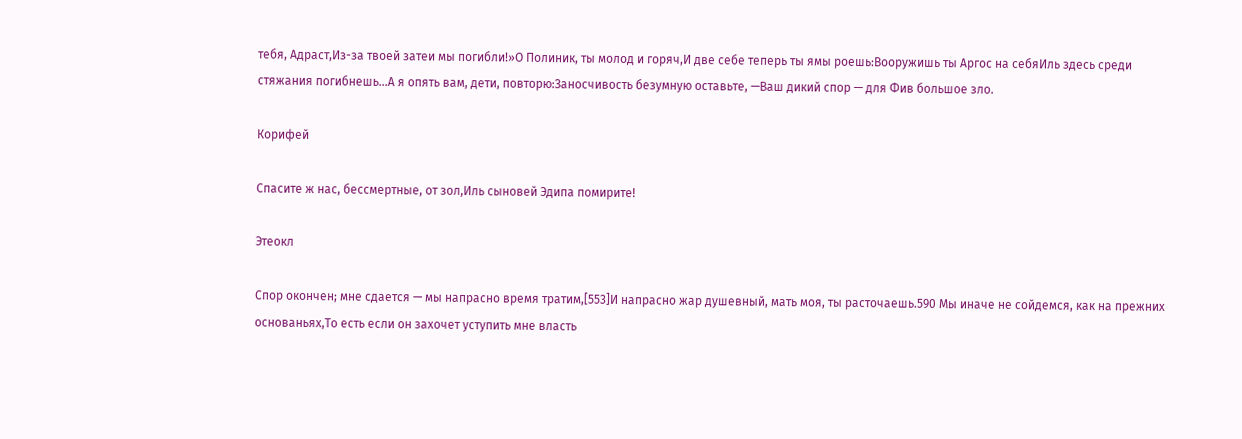тебя, Адраст,Из-за твоей затеи мы погибли!»О Полиник, ты молод и горяч,И две себе теперь ты ямы роешь:Вооружишь ты Аргос на себяИль здесь среди стяжания погибнешь...А я опять вам, дети, повторю:Заносчивость безумную оставьте, —Ваш дикий спор — для Фив большое зло.

Корифей

Спасите ж нас, бессмертные, от зол,Иль сыновей Эдипа помирите!

Этеокл

Спор окончен; мне сдается — мы напрасно время тратим,[553]И напрасно жар душевный, мать моя, ты расточаешь.590 Мы иначе не сойдемся, как на прежних основаньях,То есть если он захочет уступить мне власть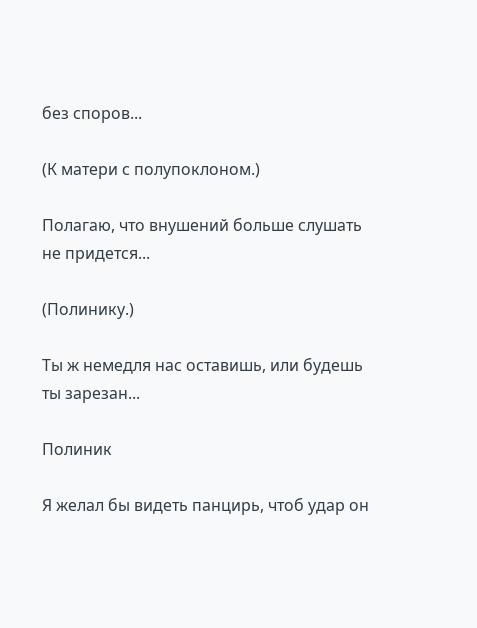без споров...

(К матери с полупоклоном.)

Полагаю, что внушений больше слушать не придется...

(Полинику.)

Ты ж немедля нас оставишь, или будешь ты зарезан...

Полиник

Я желал бы видеть панцирь, чтоб удар он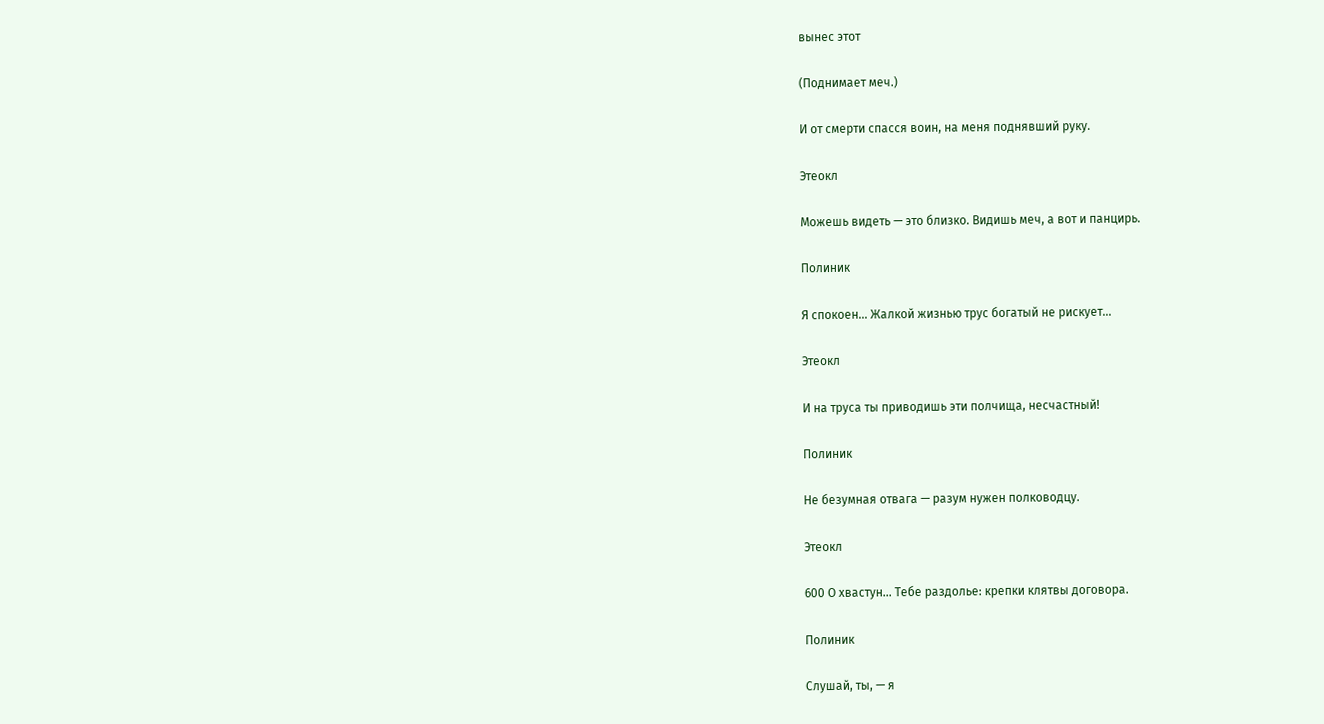вынес этот

(Поднимает меч.)

И от смерти спасся воин, на меня поднявший руку.

Этеокл

Можешь видеть — это близко. Видишь меч, а вот и панцирь.

Полиник

Я спокоен... Жалкой жизнью трус богатый не рискует...

Этеокл

И на труса ты приводишь эти полчища, несчастный!

Полиник

Не безумная отвага — разум нужен полководцу.

Этеокл

600 О хвастун... Тебе раздолье: крепки клятвы договора.

Полиник

Слушай, ты, — я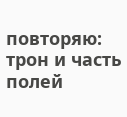повторяю: трон и часть полей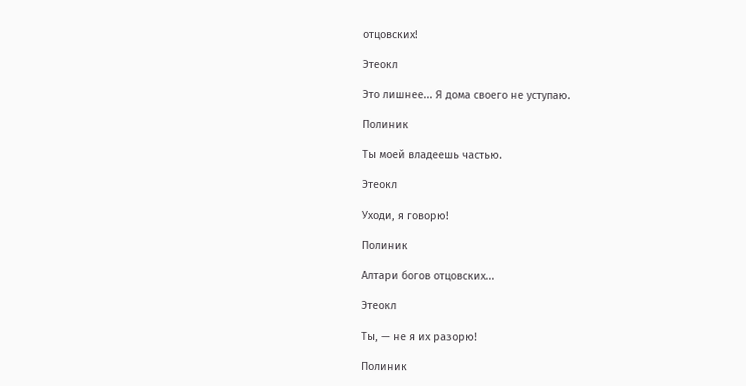отцовских!

Этеокл

Это лишнее... Я дома своего не уступаю.

Полиник

Ты моей владеешь частью.

Этеокл

Уходи, я говорю!

Полиник

Алтари богов отцовских...

Этеокл

Ты, — не я их разорю!

Полиник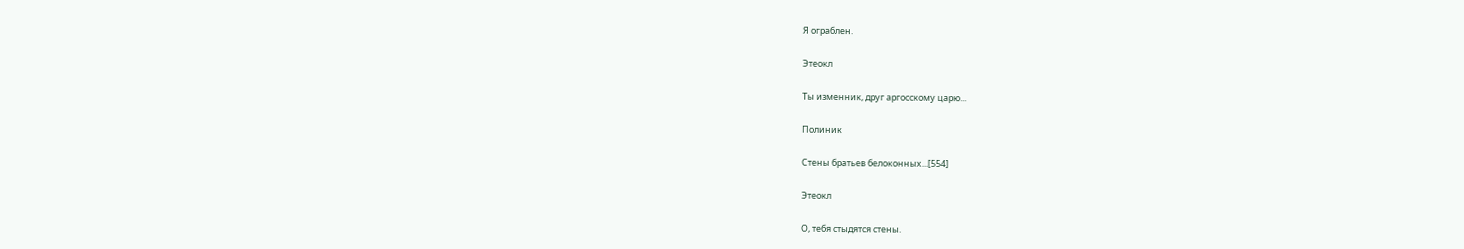Я ограблен.

Этеокл

Ты изменник, друг аргосскому царю...

Полиник

Стены братьев белоконных...[554]

Этеокл

О, тебя стыдятся стены.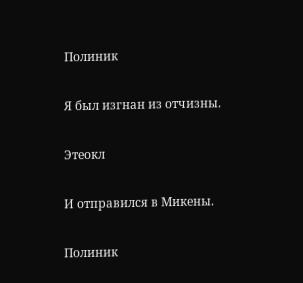Полиник

Я был изгнан из отчизны.

Этеокл

И отправился в Микены.

Полиник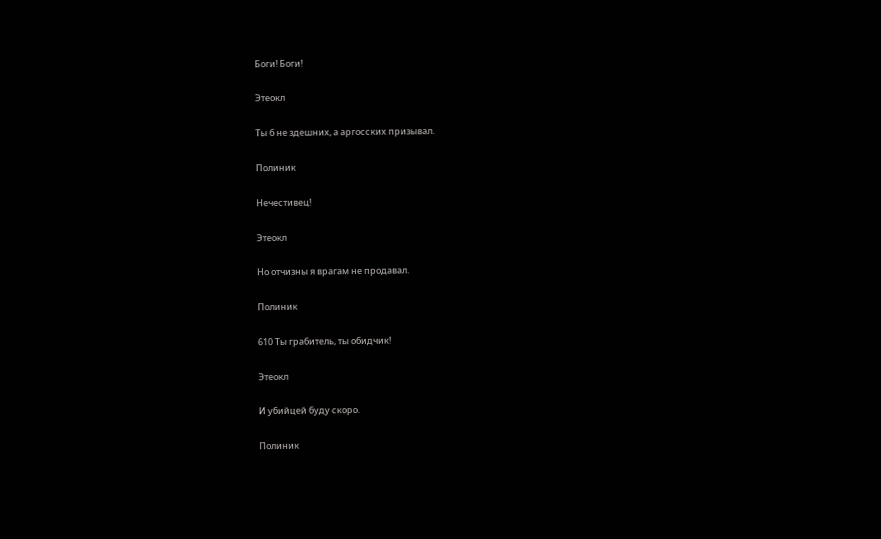Боги! Боги!

Этеокл

Ты б не здешних, а аргосских призывал.

Полиник

Нечестивец!

Этеокл

Но отчизны я врагам не продавал.

Полиник

610 Ты грабитель, ты обидчик!

Этеокл

И убийцей буду скоро.

Полиник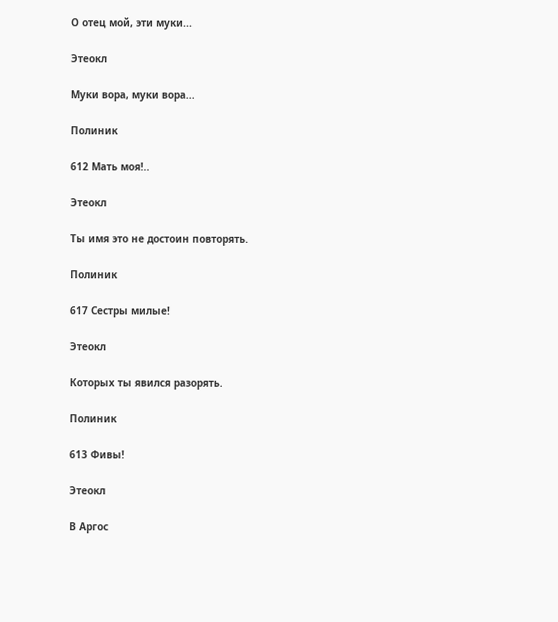О отец мой, эти муки...

Этеокл

Муки вора, муки вора...

Полиник

612 Мать моя!..

Этеокл

Ты имя это не достоин повторять.

Полиник

617 Сестры милые!

Этеокл

Которых ты явился разорять.

Полиник

613 Фивы!

Этеокл

В Аргос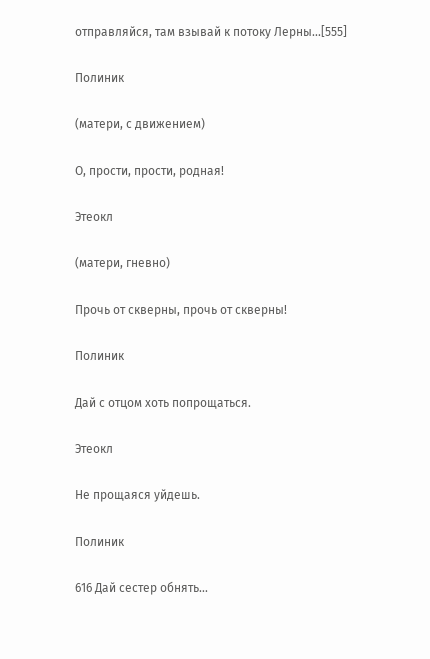отправляйся, там взывай к потоку Лерны...[555]

Полиник

(матери, с движением)

О, прости, прости, родная!

Этеокл

(матери, гневно)

Прочь от скверны, прочь от скверны!

Полиник

Дай с отцом хоть попрощаться.

Этеокл

Не прощаяся уйдешь.

Полиник

616 Дай сестер обнять...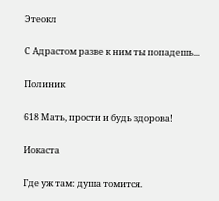Этеокл

С Адрастом разве к ним ты попадешь...

Полиник

618 Мать, прости и будь здорова!

Иокаста

Где уж там: душа томится.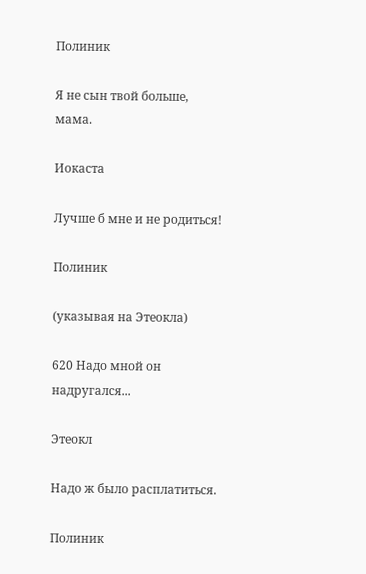Полиник

Я не сын твой больше, мама.

Иокаста

Лучше б мне и не родиться!

Полиник

(указывая на Этеокла)

620 Надо мной он надругался...

Этеокл

Надо ж было расплатиться.

Полиник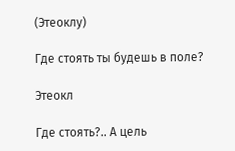(Этеоклу)

Где стоять ты будешь в поле?

Этеокл

Где стоять?.. А цель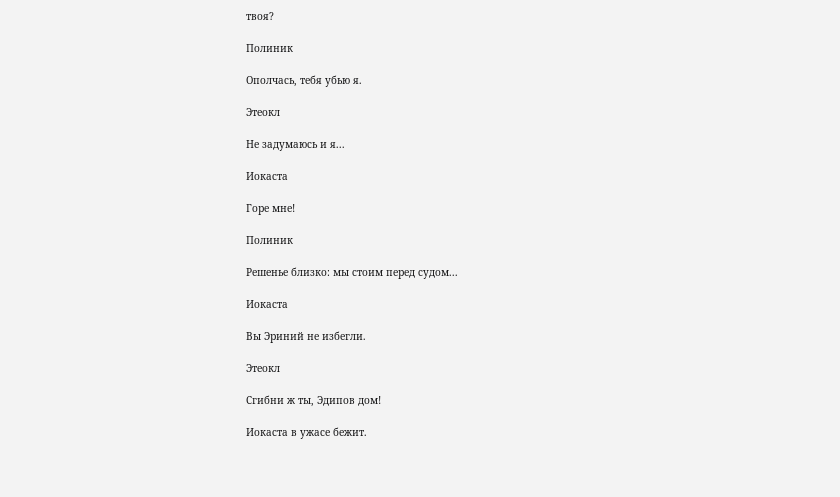твоя?

Полиник

Ополчась, тебя убью я.

Этеокл

Не задумаюсь и я...

Иокаста

Горе мне!

Полиник

Решенье близко: мы стоим перед судом...

Иокаста

Вы Эриний не избегли.

Этеокл

Сгибни ж ты, Эдипов дом!

Иокаста в ужасе бежит.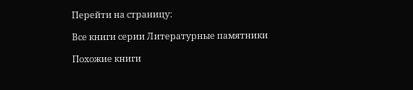Перейти на страницу:

Все книги серии Литературные памятники

Похожие книги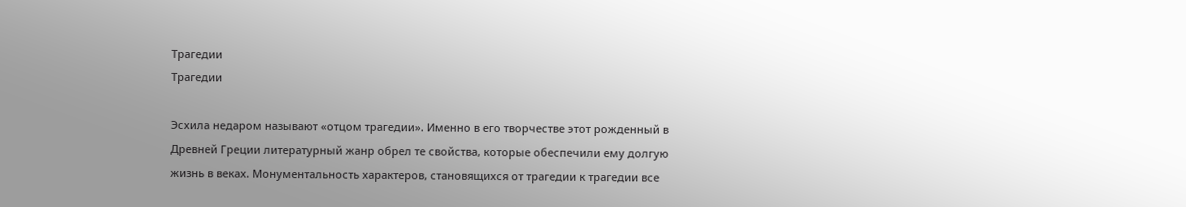Трагедии
Трагедии

Эсхила недаром называют «отцом трагедии». Именно в его творчестве этот рожденный в Древней Греции литературный жанр обрел те свойства, которые обеспечили ему долгую жизнь в веках. Монументальность характеров, становящихся от трагедии к трагедии все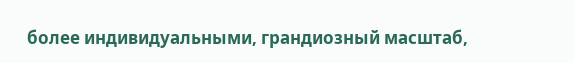более индивидуальными, грандиозный масштаб,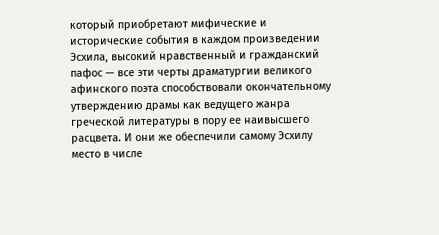который приобретают мифические и исторические события в каждом произведении Эсхила, высокий нравственный и гражданский пафос — все эти черты драматургии великого афинского поэта способствовали окончательному утверждению драмы как ведущего жанра греческой литературы в пору ее наивысшего расцвета. И они же обеспечили самому Эсхилу место в числе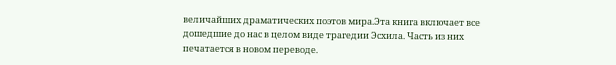величайших драматических поэтов мира.Эта книга включает все дошедшие до нас в целом виде трагедии Эсхила. Часть из них печатается в новом переводе.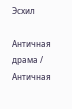Эсхил

Античная драма / Античная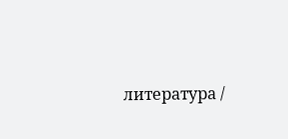литература /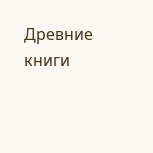Древние книги